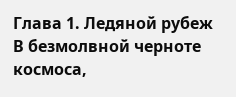Глава 1. Ледяной рубеж
В безмолвной черноте космоса,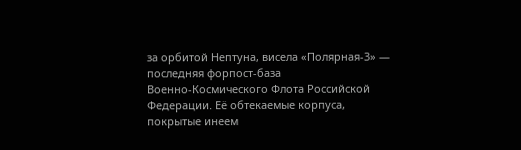за орбитой Нептуна, висела «Полярная‑3» — последняя форпост‑база Военно‑Космического Флота Российской Федерации. Её обтекаемые корпуса, покрытые инеем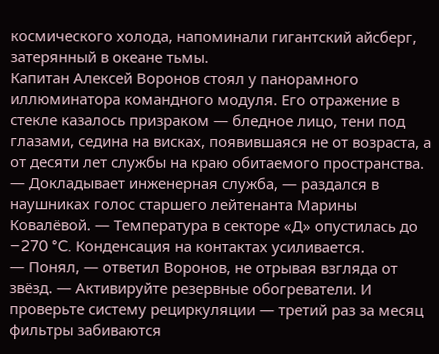космического холода, напоминали гигантский айсберг, затерянный в океане тьмы.
Капитан Алексей Воронов стоял у панорамного иллюминатора командного модуля. Его отражение в стекле казалось призраком — бледное лицо, тени под глазами, седина на висках, появившаяся не от возраста, а от десяти лет службы на краю обитаемого пространства.
— Докладывает инженерная служба, — раздался в наушниках голос старшего лейтенанта Марины Ковалёвой. — Температура в секторе «Д» опустилась до −270 °C. Конденсация на контактах усиливается.
— Понял, — ответил Воронов, не отрывая взгляда от звёзд. — Активируйте резервные обогреватели. И проверьте систему рециркуляции — третий раз за месяц фильтры забиваются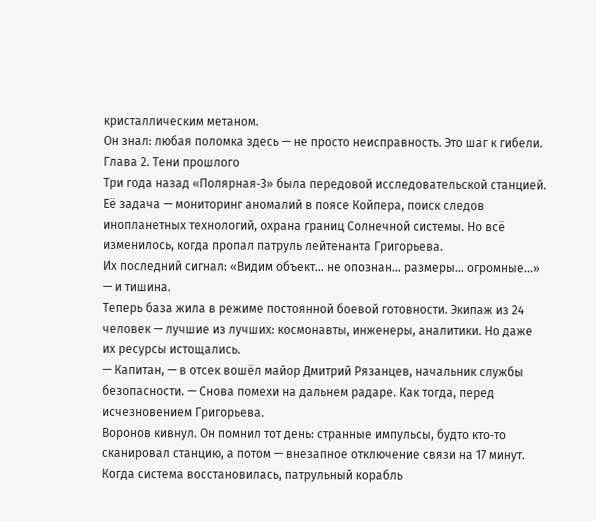кристаллическим метаном.
Он знал: любая поломка здесь — не просто неисправность. Это шаг к гибели.
Глава 2. Тени прошлого
Три года назад «Полярная‑3» была передовой исследовательской станцией. Её задача — мониторинг аномалий в поясе Койпера, поиск следов инопланетных технологий, охрана границ Солнечной системы. Но всё изменилось, когда пропал патруль лейтенанта Григорьева.
Их последний сигнал: «Видим объект… не опознан… размеры… огромные…» — и тишина.
Теперь база жила в режиме постоянной боевой готовности. Экипаж из 24 человек — лучшие из лучших: космонавты, инженеры, аналитики. Но даже их ресурсы истощались.
— Капитан, — в отсек вошёл майор Дмитрий Рязанцев, начальник службы безопасности. — Снова помехи на дальнем радаре. Как тогда, перед исчезновением Григорьева.
Воронов кивнул. Он помнил тот день: странные импульсы, будто кто‑то сканировал станцию, а потом — внезапное отключение связи на 17 минут. Когда система восстановилась, патрульный корабль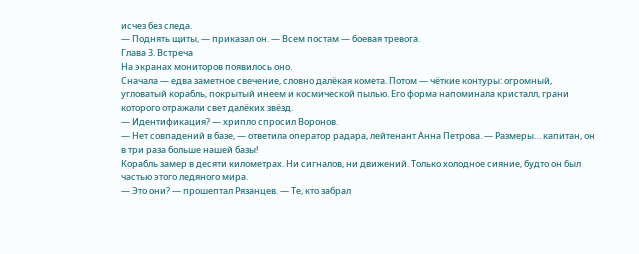исчез без следа.
— Поднять щиты, — приказал он. — Всем постам — боевая тревога.
Глава 3. Встреча
На экранах мониторов появилось оно.
Сначала — едва заметное свечение, словно далёкая комета. Потом — чёткие контуры: огромный, угловатый корабль, покрытый инеем и космической пылью. Его форма напоминала кристалл, грани которого отражали свет далёких звёзд.
— Идентификация? — хрипло спросил Воронов.
— Нет совпадений в базе, — ответила оператор радара, лейтенант Анна Петрова. — Размеры… капитан, он в три раза больше нашей базы!
Корабль замер в десяти километрах. Ни сигналов, ни движений. Только холодное сияние, будто он был частью этого ледяного мира.
— Это они? — прошептал Рязанцев. — Те, кто забрал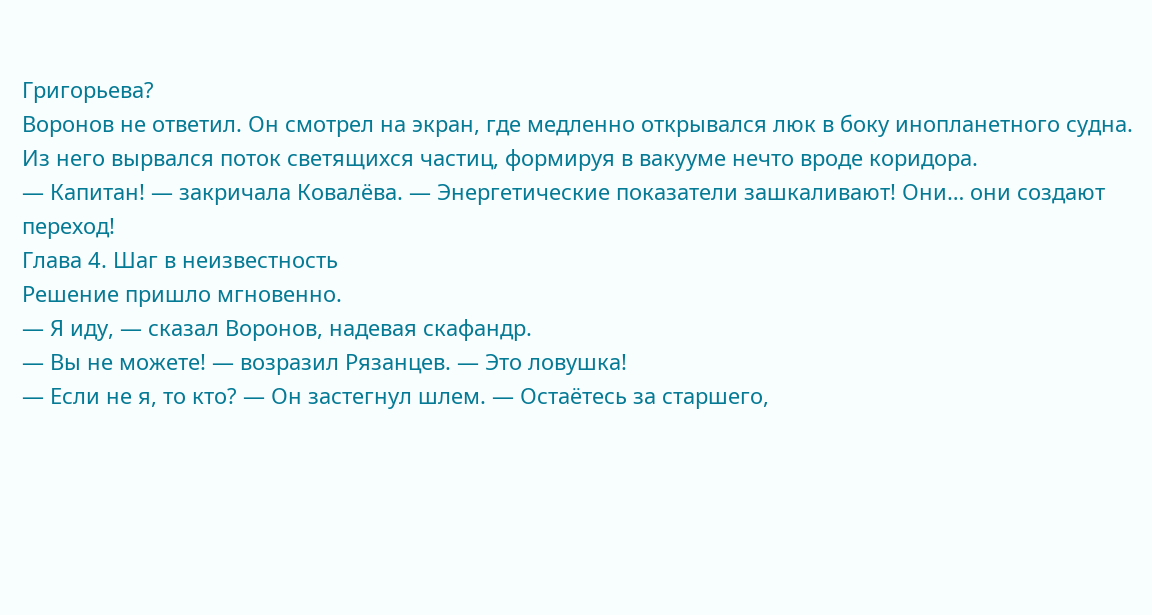Григорьева?
Воронов не ответил. Он смотрел на экран, где медленно открывался люк в боку инопланетного судна. Из него вырвался поток светящихся частиц, формируя в вакууме нечто вроде коридора.
— Капитан! — закричала Ковалёва. — Энергетические показатели зашкаливают! Они… они создают переход!
Глава 4. Шаг в неизвестность
Решение пришло мгновенно.
— Я иду, — сказал Воронов, надевая скафандр.
— Вы не можете! — возразил Рязанцев. — Это ловушка!
— Если не я, то кто? — Он застегнул шлем. — Остаётесь за старшего,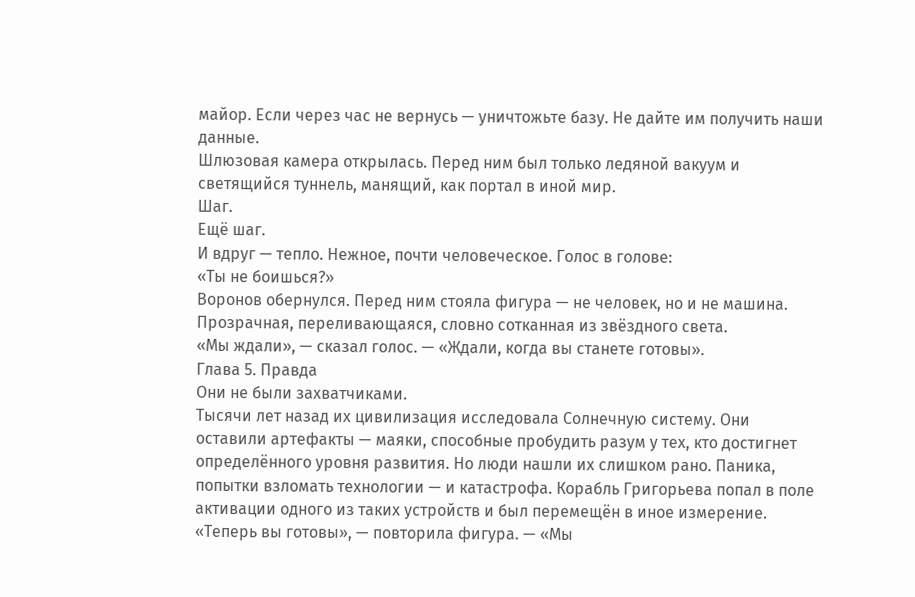майор. Если через час не вернусь — уничтожьте базу. Не дайте им получить наши данные.
Шлюзовая камера открылась. Перед ним был только ледяной вакуум и светящийся туннель, манящий, как портал в иной мир.
Шаг.
Ещё шаг.
И вдруг — тепло. Нежное, почти человеческое. Голос в голове:
«Ты не боишься?»
Воронов обернулся. Перед ним стояла фигура — не человек, но и не машина. Прозрачная, переливающаяся, словно сотканная из звёздного света.
«Мы ждали», — сказал голос. — «Ждали, когда вы станете готовы».
Глава 5. Правда
Они не были захватчиками.
Тысячи лет назад их цивилизация исследовала Солнечную систему. Они оставили артефакты — маяки, способные пробудить разум у тех, кто достигнет определённого уровня развития. Но люди нашли их слишком рано. Паника, попытки взломать технологии — и катастрофа. Корабль Григорьева попал в поле активации одного из таких устройств и был перемещён в иное измерение.
«Теперь вы готовы», — повторила фигура. — «Мы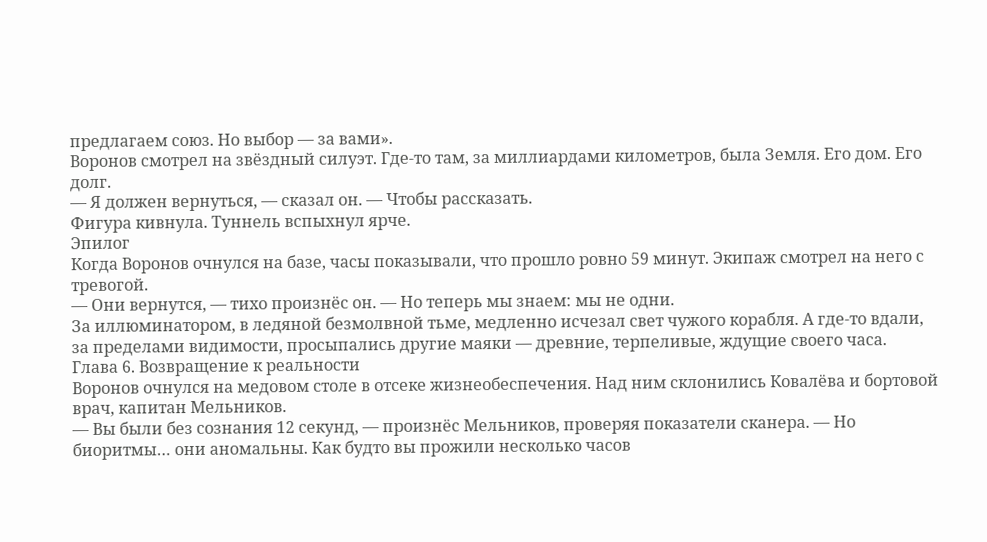предлагаем союз. Но выбор — за вами».
Воронов смотрел на звёздный силуэт. Где‑то там, за миллиардами километров, была Земля. Его дом. Его долг.
— Я должен вернуться, — сказал он. — Чтобы рассказать.
Фигура кивнула. Туннель вспыхнул ярче.
Эпилог
Когда Воронов очнулся на базе, часы показывали, что прошло ровно 59 минут. Экипаж смотрел на него с тревогой.
— Они вернутся, — тихо произнёс он. — Но теперь мы знаем: мы не одни.
За иллюминатором, в ледяной безмолвной тьме, медленно исчезал свет чужого корабля. А где‑то вдали, за пределами видимости, просыпались другие маяки — древние, терпеливые, ждущие своего часа.
Глава 6. Возвращение к реальности
Воронов очнулся на медовом столе в отсеке жизнеобеспечения. Над ним склонились Ковалёва и бортовой врач, капитан Мельников.
— Вы были без сознания 12 секунд, — произнёс Мельников, проверяя показатели сканера. — Но биоритмы… они аномальны. Как будто вы прожили несколько часов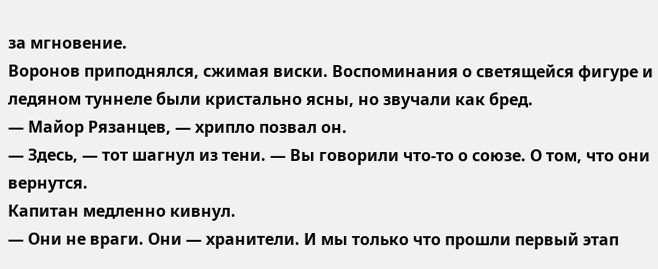за мгновение.
Воронов приподнялся, сжимая виски. Воспоминания о светящейся фигуре и ледяном туннеле были кристально ясны, но звучали как бред.
— Майор Рязанцев, — хрипло позвал он.
— Здесь, — тот шагнул из тени. — Вы говорили что‑то о союзе. О том, что они вернутся.
Капитан медленно кивнул.
— Они не враги. Они — хранители. И мы только что прошли первый этап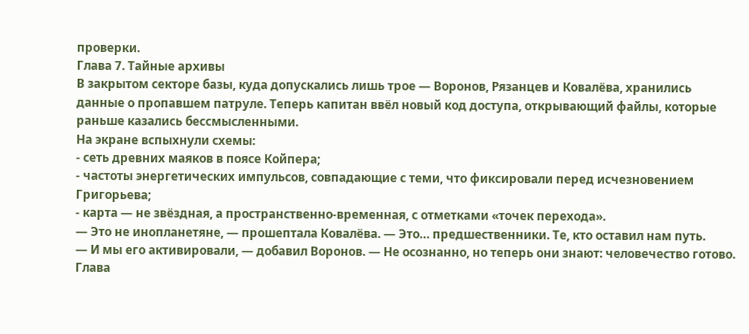проверки.
Глава 7. Тайные архивы
В закрытом секторе базы, куда допускались лишь трое — Воронов, Рязанцев и Ковалёва, хранились данные о пропавшем патруле. Теперь капитан ввёл новый код доступа, открывающий файлы, которые раньше казались бессмысленными.
На экране вспыхнули схемы:
- сеть древних маяков в поясе Койпера;
- частоты энергетических импульсов, совпадающие с теми, что фиксировали перед исчезновением Григорьева;
- карта — не звёздная, а пространственно‑временная, с отметками «точек перехода».
— Это не инопланетяне, — прошептала Ковалёва. — Это… предшественники. Те, кто оставил нам путь.
— И мы его активировали, — добавил Воронов. — Не осознанно, но теперь они знают: человечество готово.
Глава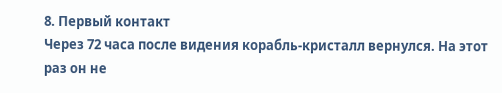8. Первый контакт
Через 72 часа после видения корабль‑кристалл вернулся. На этот раз он не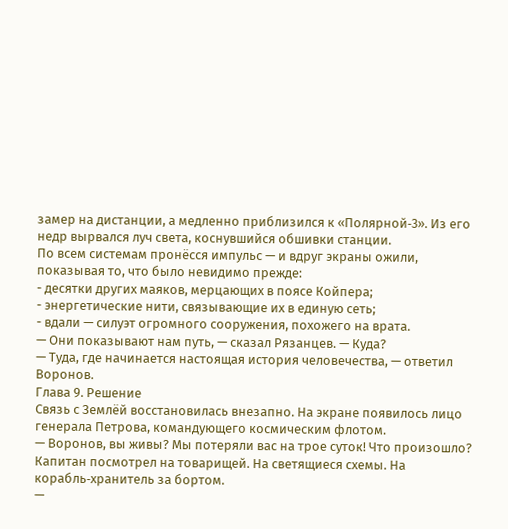замер на дистанции, а медленно приблизился к «Полярной‑3». Из его недр вырвался луч света, коснувшийся обшивки станции.
По всем системам пронёсся импульс — и вдруг экраны ожили, показывая то, что было невидимо прежде:
- десятки других маяков, мерцающих в поясе Койпера;
- энергетические нити, связывающие их в единую сеть;
- вдали — силуэт огромного сооружения, похожего на врата.
— Они показывают нам путь, — сказал Рязанцев. — Куда?
— Туда, где начинается настоящая история человечества, — ответил Воронов.
Глава 9. Решение
Связь с Землёй восстановилась внезапно. На экране появилось лицо генерала Петрова, командующего космическим флотом.
— Воронов, вы живы? Мы потеряли вас на трое суток! Что произошло?
Капитан посмотрел на товарищей. На светящиеся схемы. На корабль‑хранитель за бортом.
—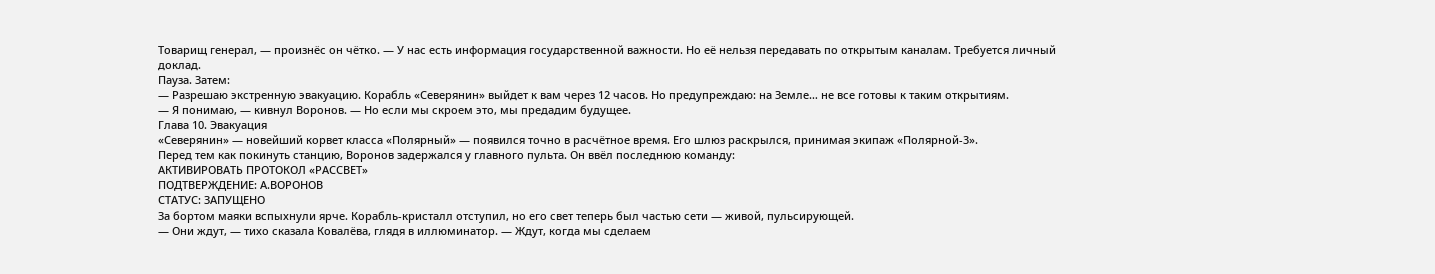Товарищ генерал, — произнёс он чётко. — У нас есть информация государственной важности. Но её нельзя передавать по открытым каналам. Требуется личный доклад.
Пауза. Затем:
— Разрешаю экстренную эвакуацию. Корабль «Северянин» выйдет к вам через 12 часов. Но предупреждаю: на Земле… не все готовы к таким открытиям.
— Я понимаю, — кивнул Воронов. — Но если мы скроем это, мы предадим будущее.
Глава 10. Эвакуация
«Северянин» — новейший корвет класса «Полярный» — появился точно в расчётное время. Его шлюз раскрылся, принимая экипаж «Полярной‑3».
Перед тем как покинуть станцию, Воронов задержался у главного пульта. Он ввёл последнюю команду:
АКТИВИРОВАТЬ ПРОТОКОЛ «РАССВЕТ»
ПОДТВЕРЖДЕНИЕ: А.ВОРОНОВ
СТАТУС: ЗАПУЩЕНО
За бортом маяки вспыхнули ярче. Корабль‑кристалл отступил, но его свет теперь был частью сети — живой, пульсирующей.
— Они ждут, — тихо сказала Ковалёва, глядя в иллюминатор. — Ждут, когда мы сделаем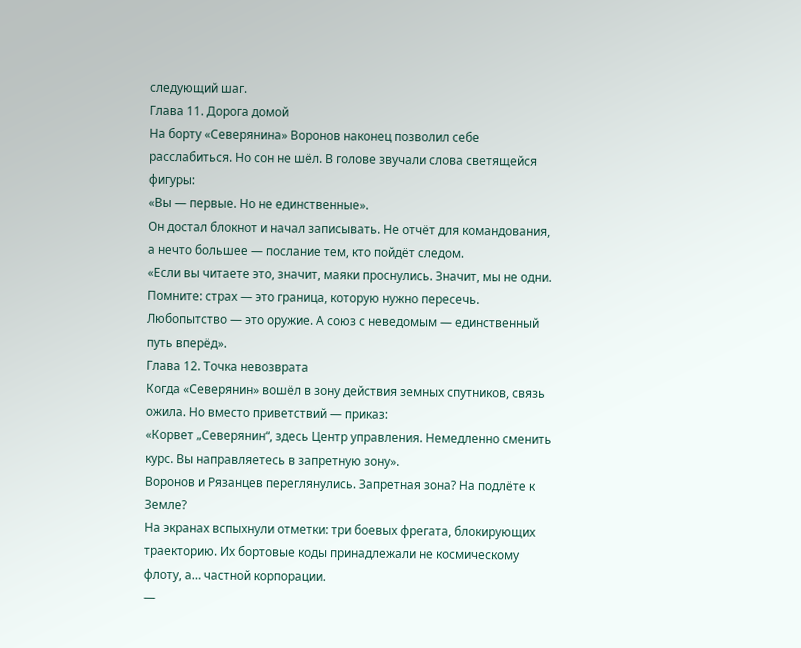следующий шаг.
Глава 11. Дорога домой
На борту «Северянина» Воронов наконец позволил себе расслабиться. Но сон не шёл. В голове звучали слова светящейся фигуры:
«Вы — первые. Но не единственные».
Он достал блокнот и начал записывать. Не отчёт для командования, а нечто большее — послание тем, кто пойдёт следом.
«Если вы читаете это, значит, маяки проснулись. Значит, мы не одни.
Помните: страх — это граница, которую нужно пересечь. Любопытство — это оружие. А союз с неведомым — единственный путь вперёд».
Глава 12. Точка невозврата
Когда «Северянин» вошёл в зону действия земных спутников, связь ожила. Но вместо приветствий — приказ:
«Корвет „Северянин“, здесь Центр управления. Немедленно сменить курс. Вы направляетесь в запретную зону».
Воронов и Рязанцев переглянулись. Запретная зона? На подлёте к Земле?
На экранах вспыхнули отметки: три боевых фрегата, блокирующих траекторию. Их бортовые коды принадлежали не космическому флоту, а… частной корпорации.
—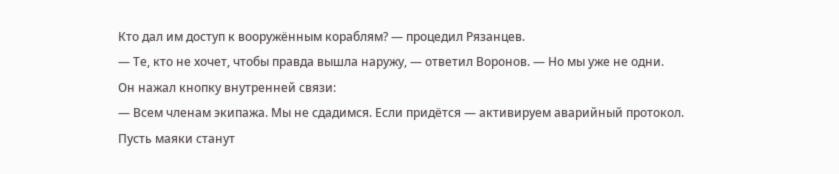Кто дал им доступ к вооружённым кораблям? — процедил Рязанцев.
— Те, кто не хочет, чтобы правда вышла наружу, — ответил Воронов. — Но мы уже не одни.
Он нажал кнопку внутренней связи:
— Всем членам экипажа. Мы не сдадимся. Если придётся — активируем аварийный протокол. Пусть маяки станут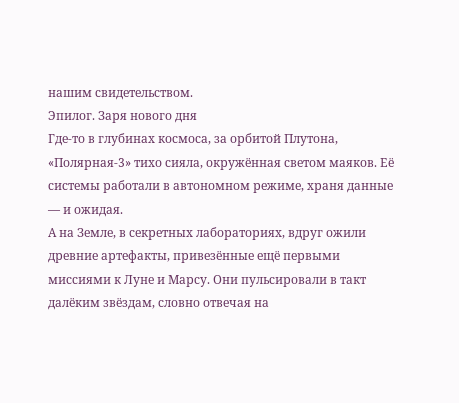нашим свидетельством.
Эпилог. Заря нового дня
Где‑то в глубинах космоса, за орбитой Плутона, «Полярная‑3» тихо сияла, окружённая светом маяков. Её системы работали в автономном режиме, храня данные — и ожидая.
А на Земле, в секретных лабораториях, вдруг ожили древние артефакты, привезённые ещё первыми миссиями к Луне и Марсу. Они пульсировали в такт далёким звёздам, словно отвечая на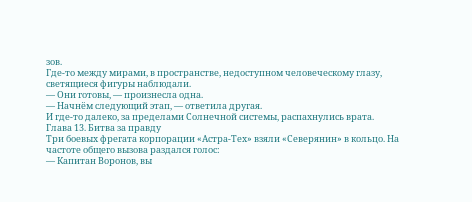зов.
Где‑то между мирами, в пространстве, недоступном человеческому глазу, светящиеся фигуры наблюдали.
— Они готовы, — произнесла одна.
— Начнём следующий этап, — ответила другая.
И где‑то далеко, за пределами Солнечной системы, распахнулись врата.
Глава 13. Битва за правду
Три боевых фрегата корпорации «Астра‑Тех» взяли «Северянин» в кольцо. На частоте общего вызова раздался голос:
— Капитан Воронов, вы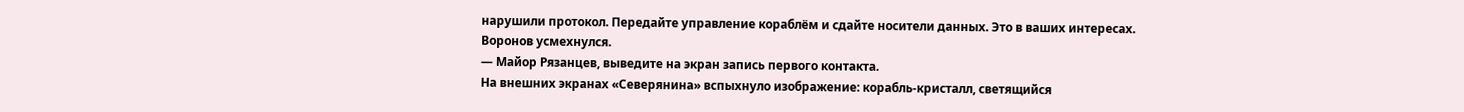нарушили протокол. Передайте управление кораблём и сдайте носители данных. Это в ваших интересах.
Воронов усмехнулся.
— Майор Рязанцев, выведите на экран запись первого контакта.
На внешних экранах «Северянина» вспыхнуло изображение: корабль‑кристалл, светящийся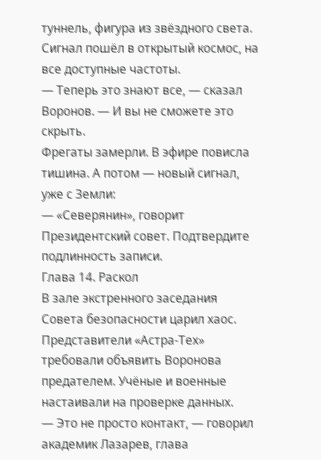туннель, фигура из звёздного света. Сигнал пошёл в открытый космос, на все доступные частоты.
— Теперь это знают все, — сказал Воронов. — И вы не сможете это скрыть.
Фрегаты замерли. В эфире повисла тишина. А потом — новый сигнал, уже с Земли:
— «Северянин», говорит Президентский совет. Подтвердите подлинность записи.
Глава 14. Раскол
В зале экстренного заседания Совета безопасности царил хаос. Представители «Астра‑Тех» требовали объявить Воронова предателем. Учёные и военные настаивали на проверке данных.
— Это не просто контакт, — говорил академик Лазарев, глава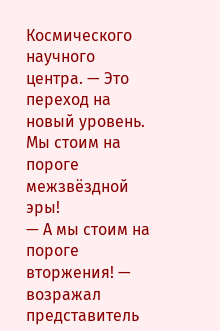Космического научного центра. — Это переход на новый уровень. Мы стоим на пороге межзвёздной эры!
— А мы стоим на пороге вторжения! — возражал представитель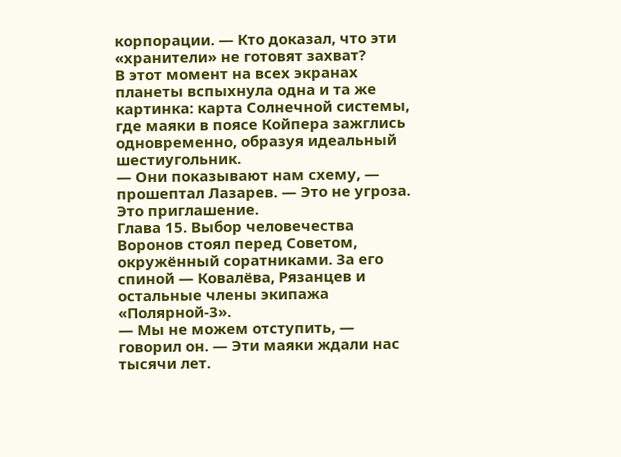корпорации. — Кто доказал, что эти «хранители» не готовят захват?
В этот момент на всех экранах планеты вспыхнула одна и та же картинка: карта Солнечной системы, где маяки в поясе Койпера зажглись одновременно, образуя идеальный шестиугольник.
— Они показывают нам схему, — прошептал Лазарев. — Это не угроза. Это приглашение.
Глава 15. Выбор человечества
Воронов стоял перед Советом, окружённый соратниками. За его спиной — Ковалёва, Рязанцев и остальные члены экипажа «Полярной‑3».
— Мы не можем отступить, — говорил он. — Эти маяки ждали нас тысячи лет.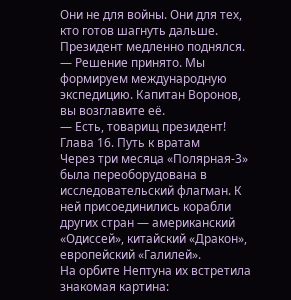Они не для войны. Они для тех, кто готов шагнуть дальше.
Президент медленно поднялся.
— Решение принято. Мы формируем международную экспедицию. Капитан Воронов, вы возглавите её.
— Есть, товарищ президент!
Глава 16. Путь к вратам
Через три месяца «Полярная‑3» была переоборудована в исследовательский флагман. К ней присоединились корабли других стран — американский «Одиссей», китайский «Дракон», европейский «Галилей».
На орбите Нептуна их встретила знакомая картина: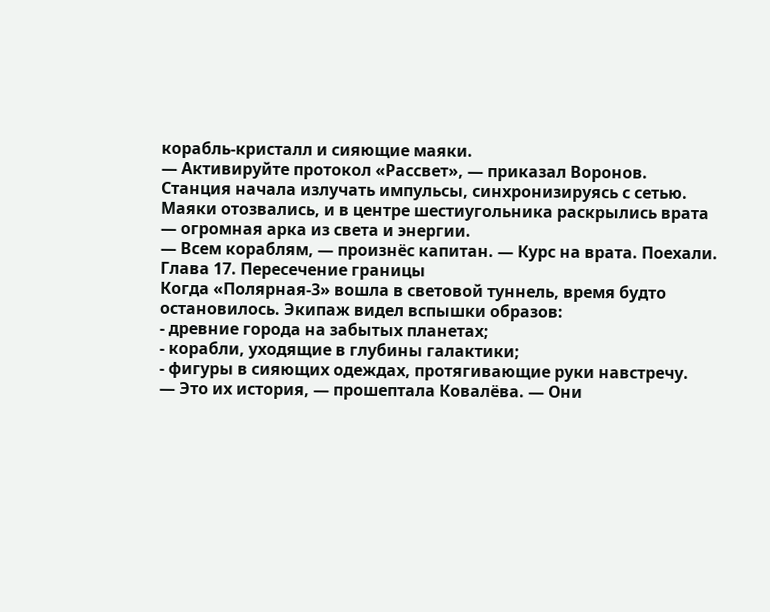корабль‑кристалл и сияющие маяки.
— Активируйте протокол «Рассвет», — приказал Воронов.
Станция начала излучать импульсы, синхронизируясь с сетью. Маяки отозвались, и в центре шестиугольника раскрылись врата — огромная арка из света и энергии.
— Всем кораблям, — произнёс капитан. — Курс на врата. Поехали.
Глава 17. Пересечение границы
Когда «Полярная‑3» вошла в световой туннель, время будто остановилось. Экипаж видел вспышки образов:
- древние города на забытых планетах;
- корабли, уходящие в глубины галактики;
- фигуры в сияющих одеждах, протягивающие руки навстречу.
— Это их история, — прошептала Ковалёва. — Они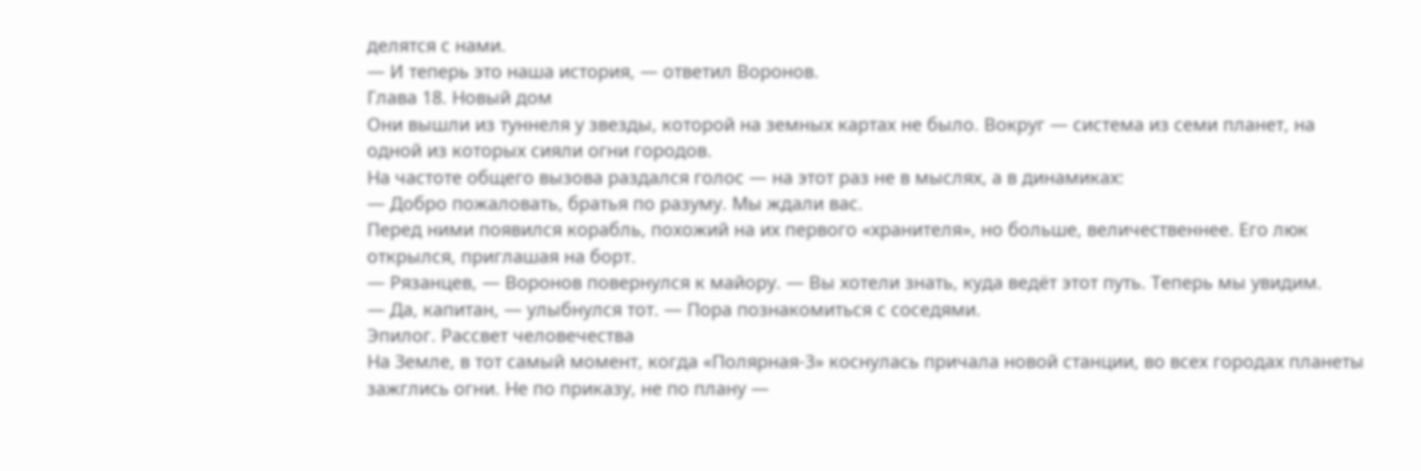делятся с нами.
— И теперь это наша история, — ответил Воронов.
Глава 18. Новый дом
Они вышли из туннеля у звезды, которой на земных картах не было. Вокруг — система из семи планет, на одной из которых сияли огни городов.
На частоте общего вызова раздался голос — на этот раз не в мыслях, а в динамиках:
— Добро пожаловать, братья по разуму. Мы ждали вас.
Перед ними появился корабль, похожий на их первого «хранителя», но больше, величественнее. Его люк открылся, приглашая на борт.
— Рязанцев, — Воронов повернулся к майору. — Вы хотели знать, куда ведёт этот путь. Теперь мы увидим.
— Да, капитан, — улыбнулся тот. — Пора познакомиться с соседями.
Эпилог. Рассвет человечества
На Земле, в тот самый момент, когда «Полярная‑3» коснулась причала новой станции, во всех городах планеты зажглись огни. Не по приказу, не по плану —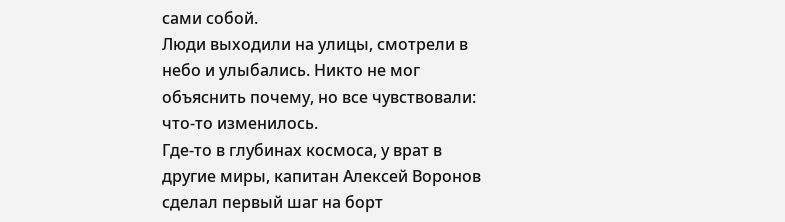сами собой.
Люди выходили на улицы, смотрели в небо и улыбались. Никто не мог объяснить почему, но все чувствовали: что‑то изменилось.
Где‑то в глубинах космоса, у врат в другие миры, капитан Алексей Воронов сделал первый шаг на борт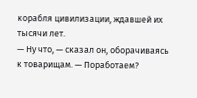корабля цивилизации, ждавшей их тысячи лет.
— Ну что, — сказал он, оборачиваясь к товарищам. — Поработаем?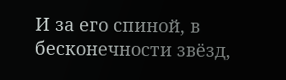И за его спиной, в бесконечности звёзд,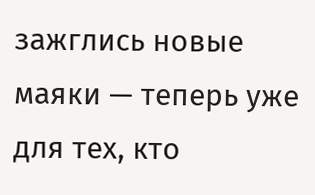зажглись новые маяки — теперь уже для тех, кто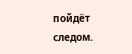пойдёт следом.